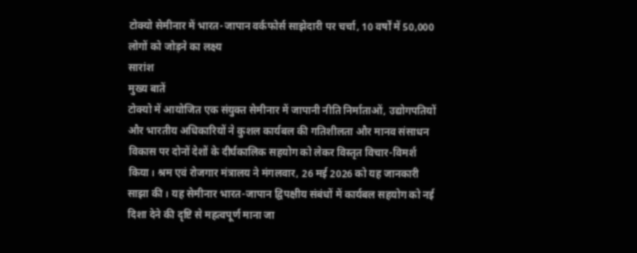टोक्यो सेमीनार में भारत-जापान वर्कफोर्स साझेदारी पर चर्चा, 10 वर्षों में 50,000 लोगों को जोड़ने का लक्ष्य
सारांश
मुख्य बातें
टोक्यो में आयोजित एक संयुक्त सेमीनार में जापानी नीति निर्माताओं, उद्योगपतियों और भारतीय अधिकारियों ने कुशल कार्यबल की गतिशीलता और मानव संसाधन विकास पर दोनों देशों के दीर्घकालिक सहयोग को लेकर विस्तृत विचार-विमर्श किया। श्रम एवं रोजगार मंत्रालय ने मंगलवार, 26 मई 2026 को यह जानकारी साझा की। यह सेमीनार भारत-जापान द्विपक्षीय संबंधों में कार्यबल सहयोग को नई दिशा देने की दृष्टि से महत्वपूर्ण माना जा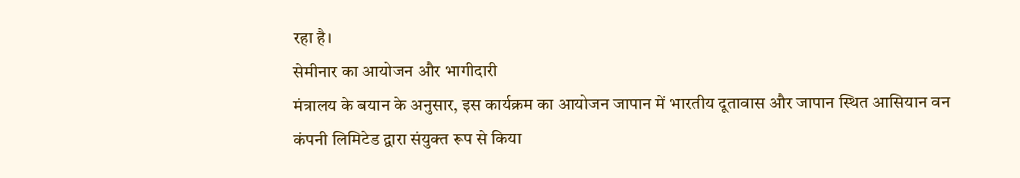रहा है।
सेमीनार का आयोजन और भागीदारी
मंत्रालय के बयान के अनुसार, इस कार्यक्रम का आयोजन जापान में भारतीय दूतावास और जापान स्थित आसियान वन कंपनी लिमिटेड द्वारा संयुक्त रूप से किया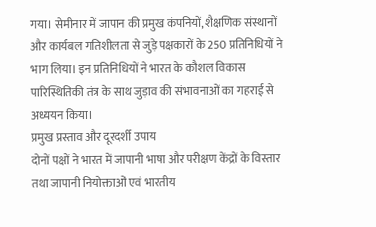गया। सेमीनार में जापान की प्रमुख कंपनियों, शैक्षणिक संस्थानों और कार्यबल गतिशीलता से जुड़े पक्षकारों के 250 प्रतिनिधियों ने भाग लिया। इन प्रतिनिधियों ने भारत के कौशल विकास पारिस्थितिकी तंत्र के साथ जुड़ाव की संभावनाओं का गहराई से अध्ययन किया।
प्रमुख प्रस्ताव और दूरदर्शी उपाय
दोनों पक्षों ने भारत में जापानी भाषा और परीक्षण केंद्रों के विस्तार तथा जापानी नियोक्ताओं एवं भारतीय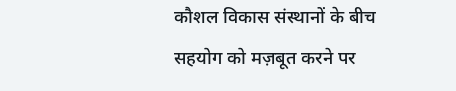कौशल विकास संस्थानों के बीच सहयोग को मज़बूत करने पर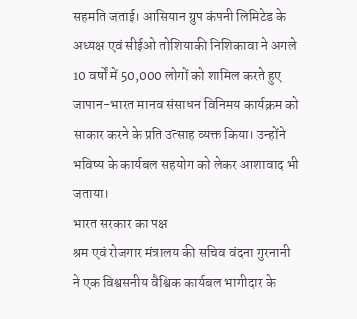सहमति जताई। आसियान ग्रुप कंपनी लिमिटेड के अध्यक्ष एवं सीईओ तोशियाकी निशिकावा ने अगले 10 वर्षों में 50,000 लोगों को शामिल करते हुए जापान-भारत मानव संसाधन विनिमय कार्यक्रम को साकार करने के प्रति उत्साह व्यक्त किया। उन्होंने भविष्य के कार्यबल सहयोग को लेकर आशावाद भी जताया।
भारत सरकार का पक्ष
श्रम एवं रोजगार मंत्रालय की सचिव वंदना गुरनानी ने एक विश्वसनीय वैश्विक कार्यबल भागीदार के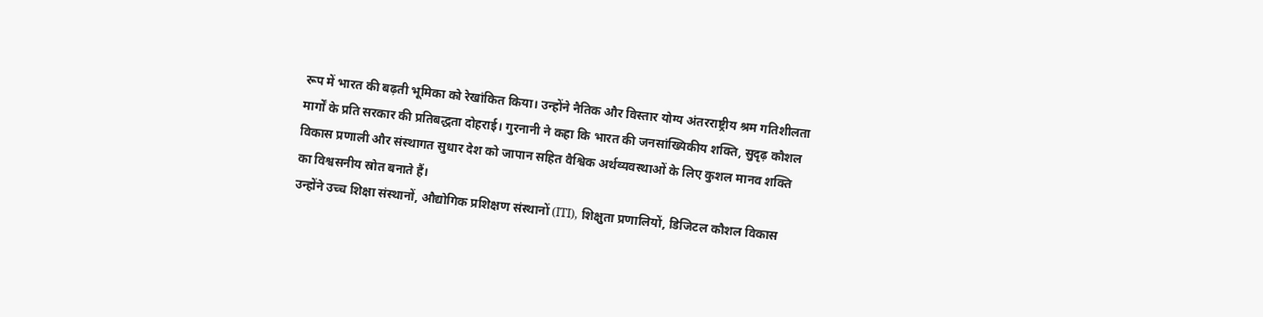रूप में भारत की बढ़ती भूमिका को रेखांकित किया। उन्होंने नैतिक और विस्तार योग्य अंतरराष्ट्रीय श्रम गतिशीलता मार्गों के प्रति सरकार की प्रतिबद्धता दोहराई। गुरनानी ने कहा कि भारत की जनसांख्यिकीय शक्ति, सुदृढ़ कौशल विकास प्रणाली और संस्थागत सुधार देश को जापान सहित वैश्विक अर्थव्यवस्थाओं के लिए कुशल मानव शक्ति का विश्वसनीय स्रोत बनाते हैं।
उन्होंने उच्च शिक्षा संस्थानों, औद्योगिक प्रशिक्षण संस्थानों (ITI), शिक्षुता प्रणालियों, डिजिटल कौशल विकास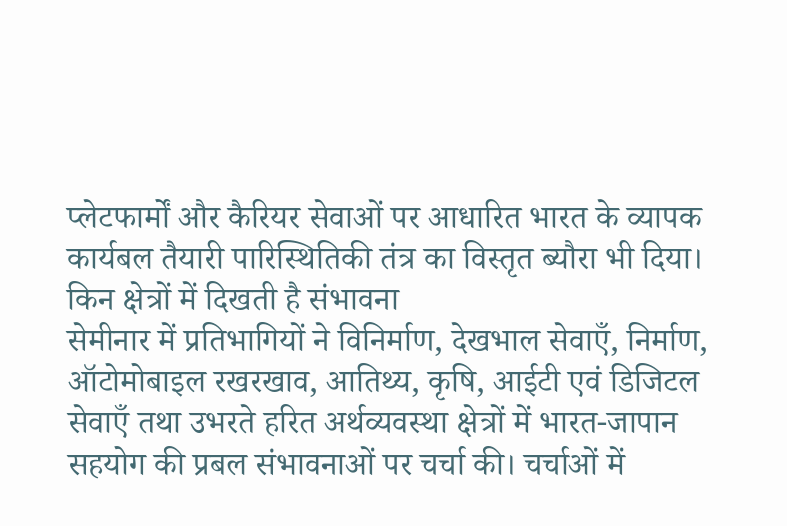प्लेटफार्मों और कैरियर सेवाओं पर आधारित भारत के व्यापक कार्यबल तैयारी पारिस्थितिकी तंत्र का विस्तृत ब्यौरा भी दिया।
किन क्षेत्रों में दिखती है संभावना
सेमीनार में प्रतिभागियों ने विनिर्माण, देखभाल सेवाएँ, निर्माण, ऑटोमोबाइल रखरखाव, आतिथ्य, कृषि, आईटी एवं डिजिटल सेवाएँ तथा उभरते हरित अर्थव्यवस्था क्षेत्रों में भारत-जापान सहयोग की प्रबल संभावनाओं पर चर्चा की। चर्चाओं में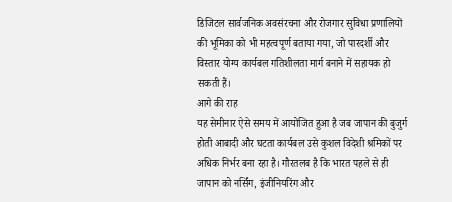डिजिटल सार्वजनिक अवसंरचना और रोजगार सुविधा प्रणालियों की भूमिका को भी महत्वपूर्ण बताया गया, जो पारदर्शी और विस्तार योग्य कार्यबल गतिशीलता मार्ग बनाने में सहायक हो सकती हैं।
आगे की राह
यह सेमीनार ऐसे समय में आयोजित हुआ है जब जापान की बुजुर्ग होती आबादी और घटता कार्यबल उसे कुशल विदेशी श्रमिकों पर अधिक निर्भर बना रहा है। गौरतलब है कि भारत पहले से ही जापान को नर्सिंग, इंजीनियरिंग और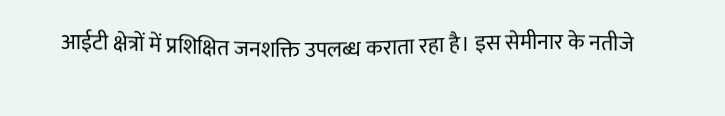आईटी क्षेत्रों में प्रशिक्षित जनशक्ति उपलब्ध कराता रहा है। इस सेमीनार के नतीजे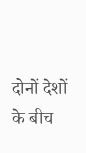दोनों देशों के बीच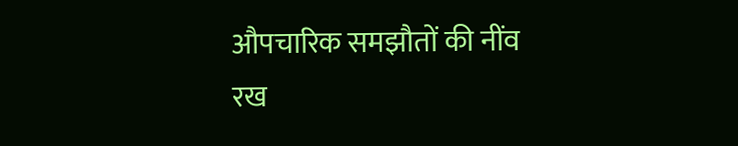औपचारिक समझौतों की नींव रख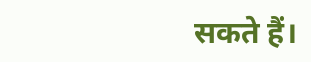सकते हैं।